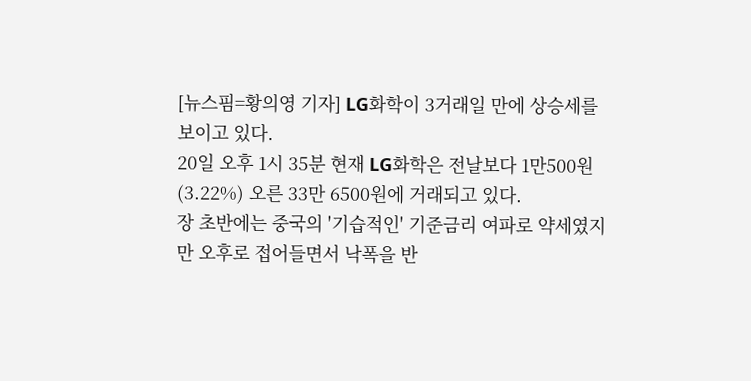[뉴스핌=황의영 기자] LG화학이 3거래일 만에 상승세를 보이고 있다.
20일 오후 1시 35분 현재 LG화학은 전날보다 1만500원(3.22%) 오른 33만 6500원에 거래되고 있다.
장 초반에는 중국의 '기습적인' 기준금리 여파로 약세였지만 오후로 접어들면서 낙폭을 반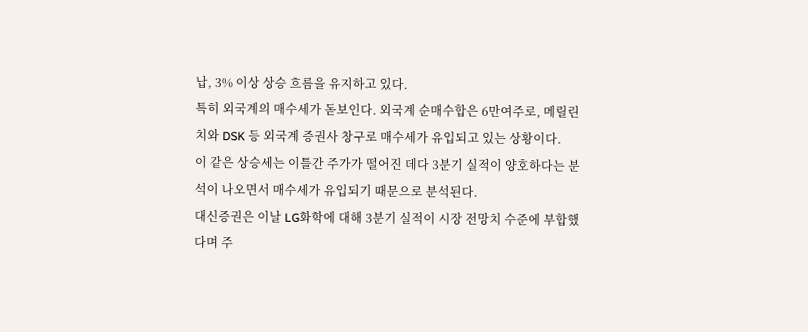납, 3% 이상 상승 흐름을 유지하고 있다.
특히 외국계의 매수세가 돋보인다. 외국계 순매수합은 6만여주로, 메릴린치와 DSK 등 외국계 증권사 창구로 매수세가 유입되고 있는 상황이다.
이 같은 상승세는 이틀간 주가가 떨어진 데다 3분기 실적이 양호하다는 분석이 나오면서 매수세가 유입되기 때문으로 분석된다.
대신증권은 이날 LG화학에 대해 3분기 실적이 시장 전망치 수준에 부합했다며 주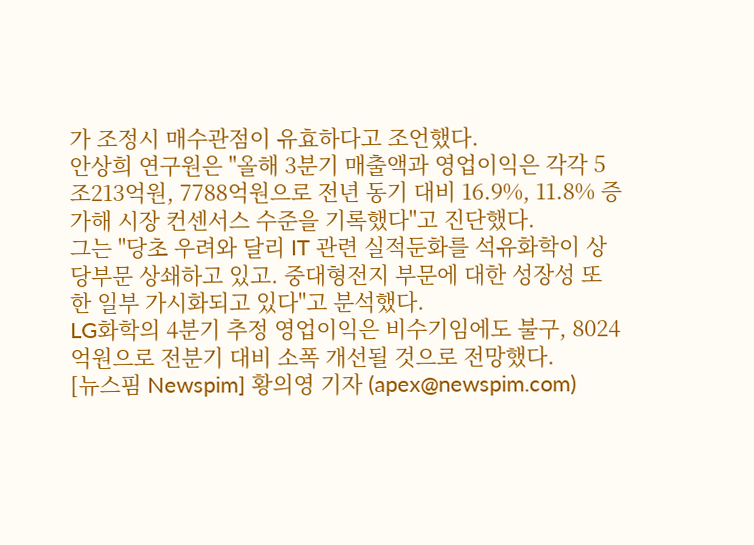가 조정시 매수관점이 유효하다고 조언했다.
안상희 연구원은 "올해 3분기 매출액과 영업이익은 각각 5조213억원, 7788억원으로 전년 동기 대비 16.9%, 11.8% 증가해 시장 컨센서스 수준을 기록했다"고 진단했다.
그는 "당초 우려와 달리 IT 관련 실적둔화를 석유화학이 상당부문 상쇄하고 있고. 중대형전지 부문에 대한 성장성 또한 일부 가시화되고 있다"고 분석했다.
LG화학의 4분기 추정 영업이익은 비수기임에도 불구, 8024억원으로 전분기 대비 소폭 개선될 것으로 전망했다.
[뉴스핌 Newspim] 황의영 기자 (apex@newspim.com)